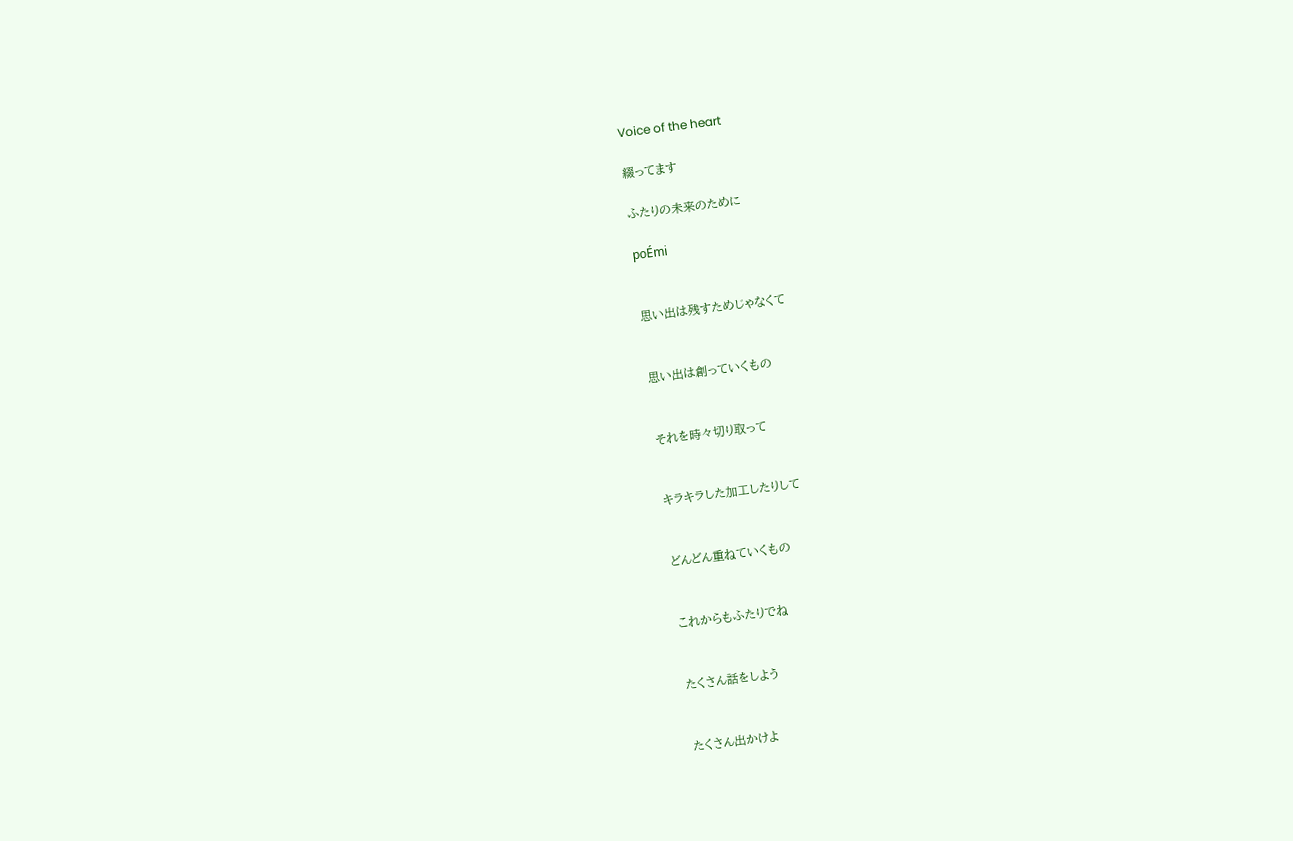Voice of the heart

綴ってます

ふたりの未来のために

poÉmi


思い出は残すためじゃなくて


思い出は創っていくもの


それを時々切り取って


キラキラした加工したりして


どんどん重ねていくもの


これからもふたりでね


たくさん話をしよう


たくさん出かけよ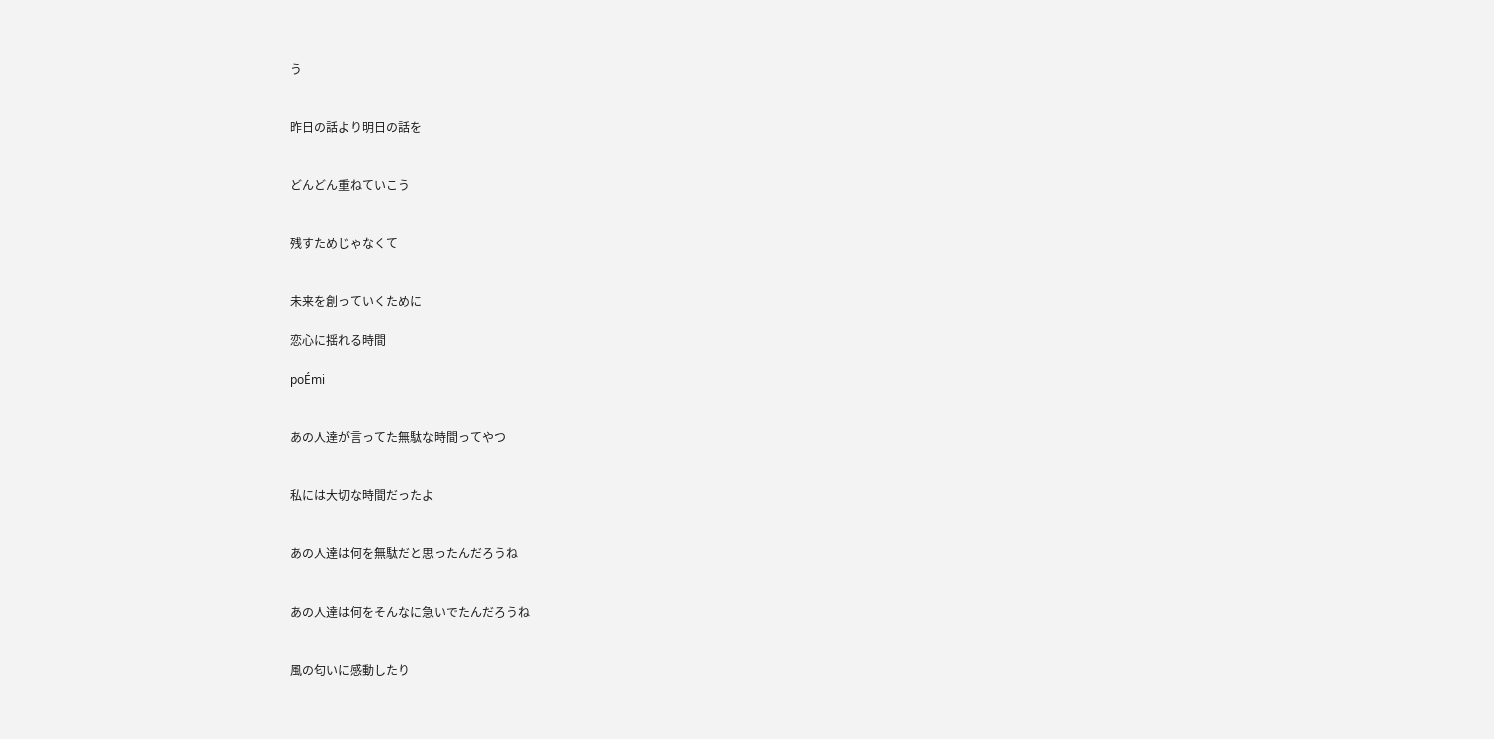う


昨日の話より明日の話を


どんどん重ねていこう


残すためじゃなくて


未来を創っていくために

恋心に揺れる時間

poÉmi


あの人達が言ってた無駄な時間ってやつ


私には大切な時間だったよ


あの人達は何を無駄だと思ったんだろうね


あの人達は何をそんなに急いでたんだろうね


風の匂いに感動したり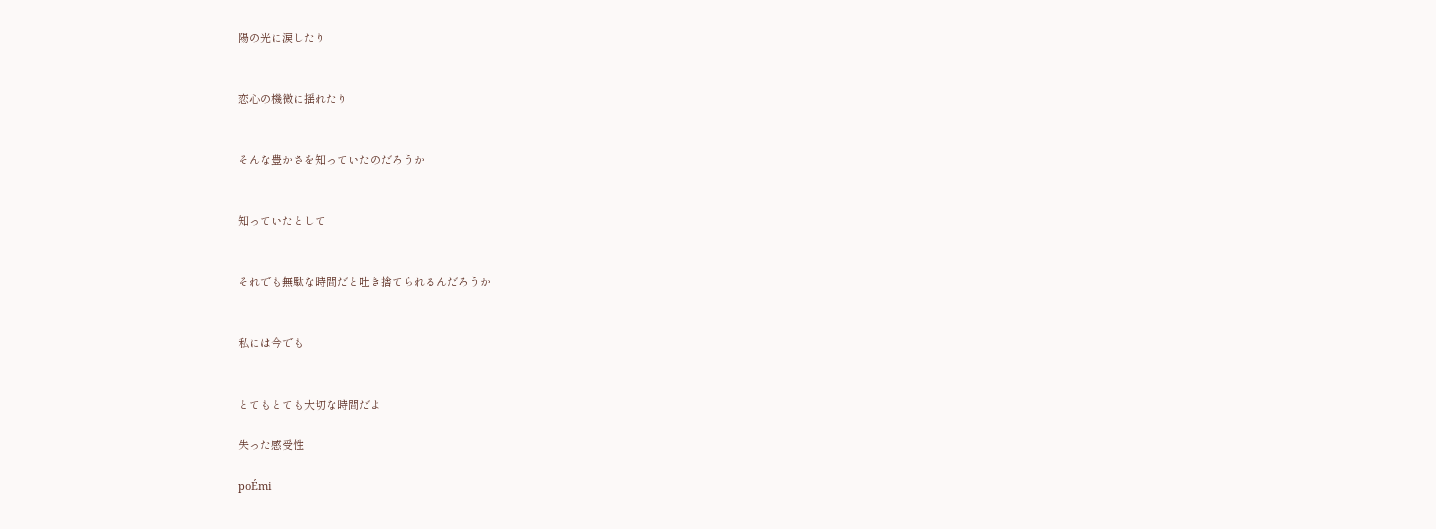陽の光に涙したり


恋心の機微に揺れたり


そんな豊かさを知っていたのだろうか


知っていたとして


それでも無駄な時間だと吐き捨てられるんだろうか


私には今でも


とてもとても大切な時間だよ

失った感受性

poÉmi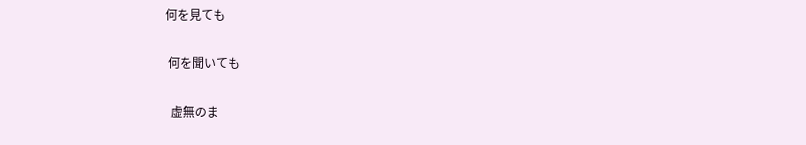何を見ても

 何を聞いても

  虚無のま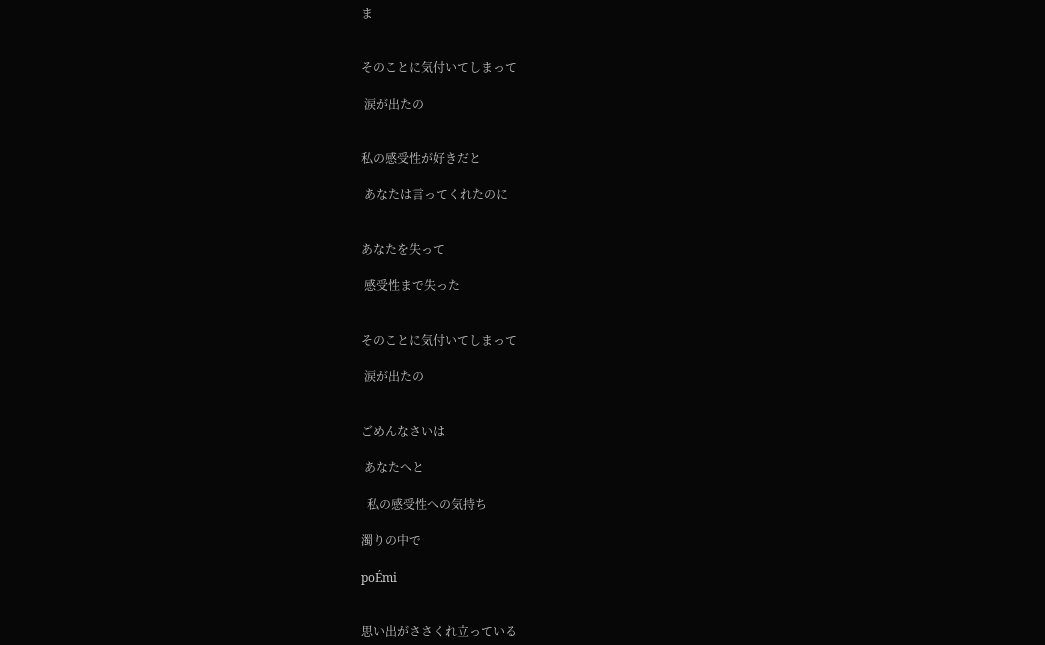ま


そのことに気付いてしまって

 涙が出たの


私の感受性が好きだと

 あなたは言ってくれたのに


あなたを失って

 感受性まで失った


そのことに気付いてしまって

 涙が出たの


ごめんなさいは

 あなたへと

  私の感受性への気持ち

濁りの中で

poÉmi


思い出がささくれ立っている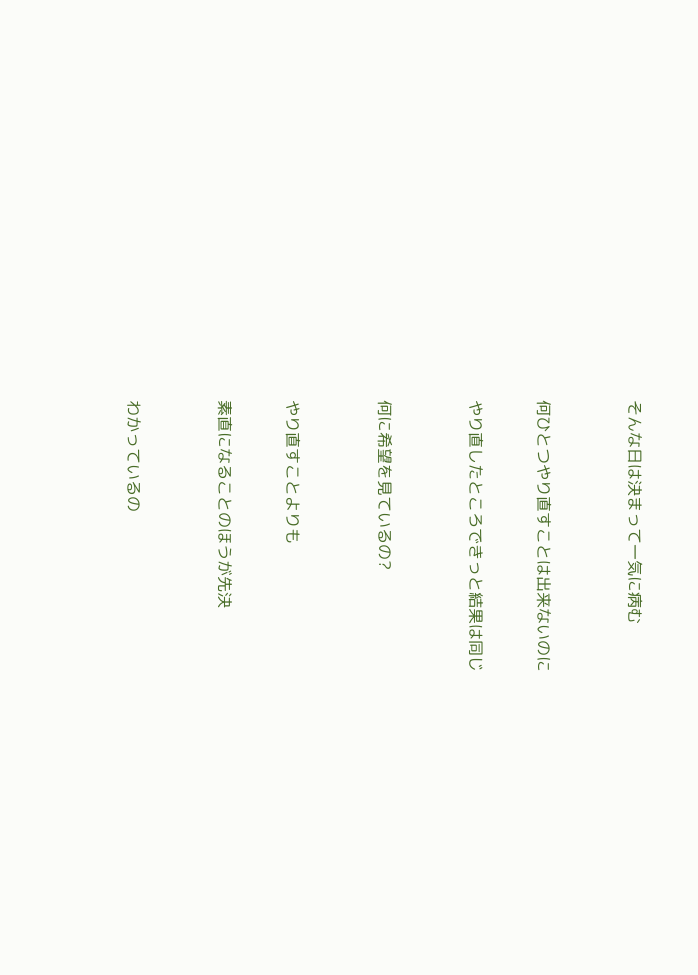そんな日は決まって一気に病む



何ひとつやり直すことは出来ないのに


やり直したところできっと結果は同じ



何に希望を見ているの?



やり直すことよりも


素直になることのほうが先決



わかっているの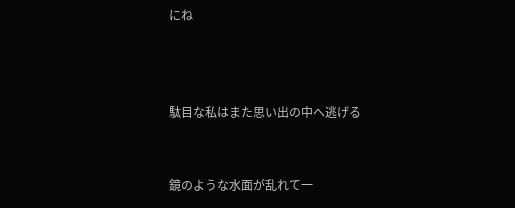にね



駄目な私はまた思い出の中へ逃げる


鏡のような水面が乱れて一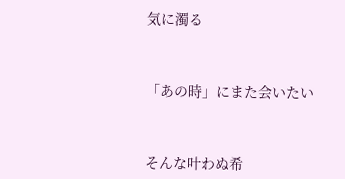気に濁る



「あの時」にまた会いたい



そんな叶わぬ希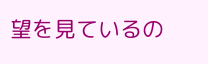望を見ているの